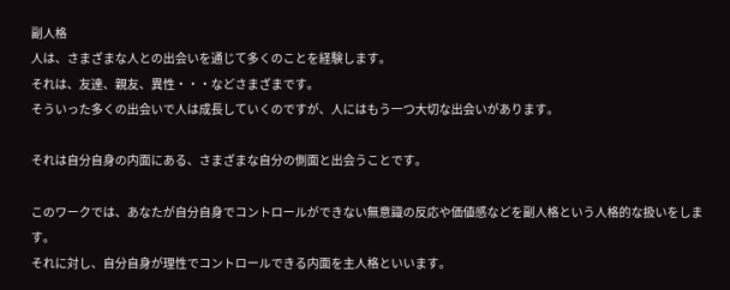副人格
人は、さまざまな人との出会いを通じて多くのことを経験します。
それは、友達、親友、異性・・・などさまざまです。
そういった多くの出会いで人は成長していくのですが、人にはもう一つ大切な出会いがあります。

それは自分自身の内面にある、さまざまな自分の側面と出会うことです。

このワークでは、あなたが自分自身でコントロールができない無意識の反応や価値感などを副人格という人格的な扱いをします。
それに対し、自分自身が理性でコントロールできる内面を主人格といいます。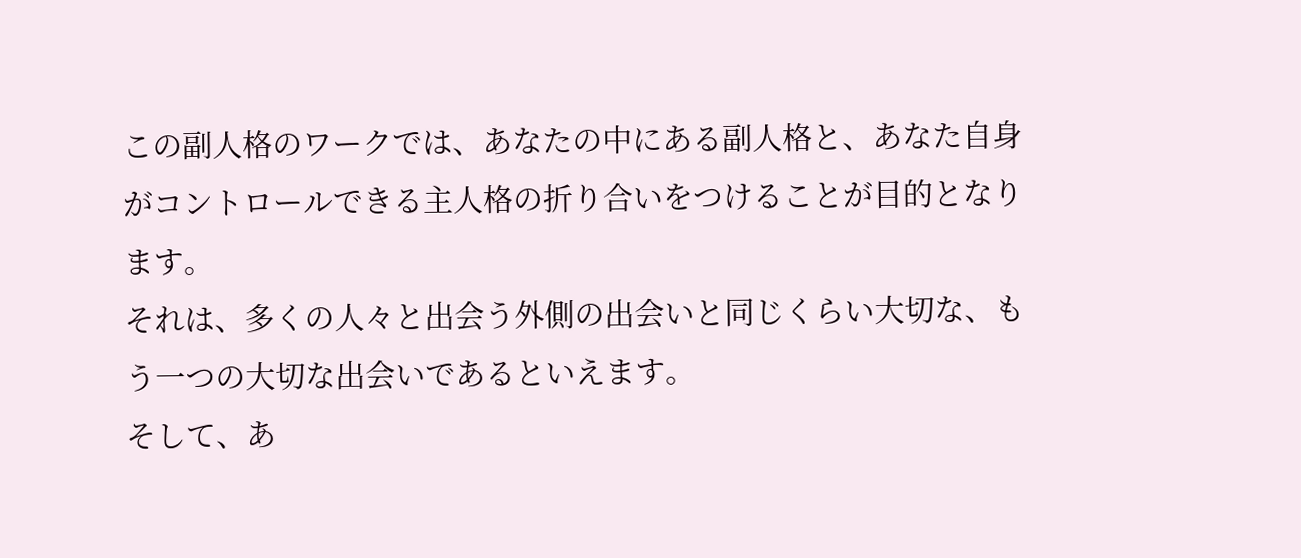この副人格のワークでは、あなたの中にある副人格と、あなた自身がコントロールできる主人格の折り合いをつけることが目的となります。
それは、多くの人々と出会う外側の出会いと同じくらい大切な、もう一つの大切な出会いであるといえます。
そして、あ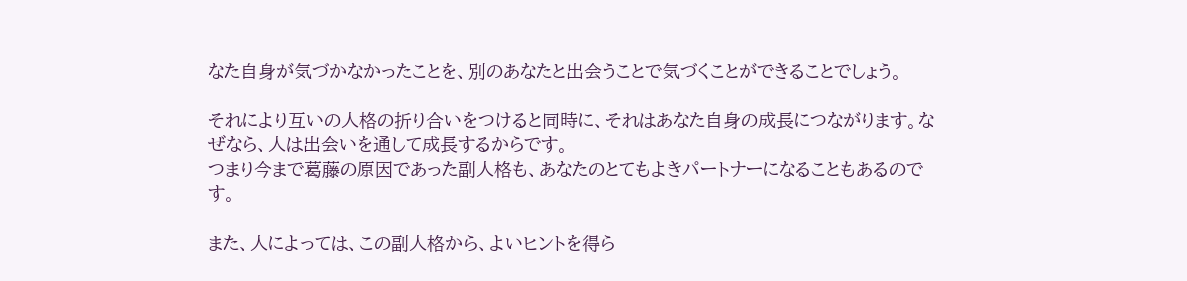なた自身が気づかなかったことを、別のあなたと出会うことで気づくことができることでしょう。

それにより互いの人格の折り合いをつけると同時に、それはあなた自身の成長につながります。なぜなら、人は出会いを通して成長するからです。
つまり今まで葛藤の原因であった副人格も、あなたのとてもよきパートナーになることもあるのです。

また、人によっては、この副人格から、よいヒントを得ら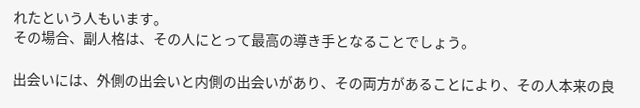れたという人もいます。
その場合、副人格は、その人にとって最高の導き手となることでしょう。

出会いには、外側の出会いと内側の出会いがあり、その両方があることにより、その人本来の良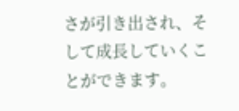さが引き出され、そして成長していくことができます。